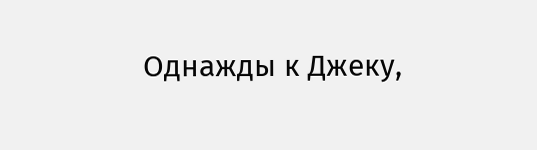Однажды к Джеку,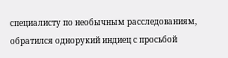специалисту по необычным расследованиям, обратился однорукий индиец с просьбой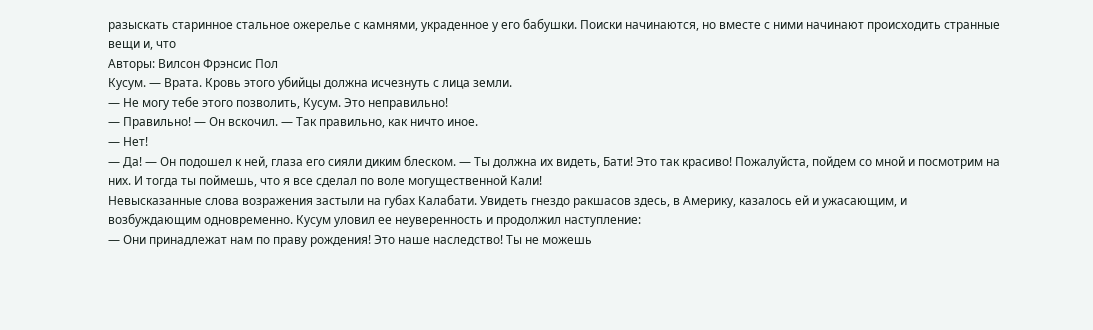разыскать старинное стальное ожерелье с камнями, украденное у его бабушки. Поиски начинаются, но вместе с ними начинают происходить странные вещи и, что
Авторы: Вилсон Фрэнсис Пол
Кусум. — Врата. Кровь этого убийцы должна исчезнуть с лица земли.
— Не могу тебе этого позволить, Кусум. Это неправильно!
— Правильно! — Он вскочил. — Так правильно, как ничто иное.
— Нет!
— Да! — Он подошел к ней, глаза его сияли диким блеском. — Ты должна их видеть, Бати! Это так красиво! Пожалуйста, пойдем со мной и посмотрим на них. И тогда ты поймешь, что я все сделал по воле могущественной Кали!
Невысказанные слова возражения застыли на губах Калабати. Увидеть гнездо ракшасов здесь, в Америку, казалось ей и ужасающим, и возбуждающим одновременно. Кусум уловил ее неуверенность и продолжил наступление:
— Они принадлежат нам по праву рождения! Это наше наследство! Ты не можешь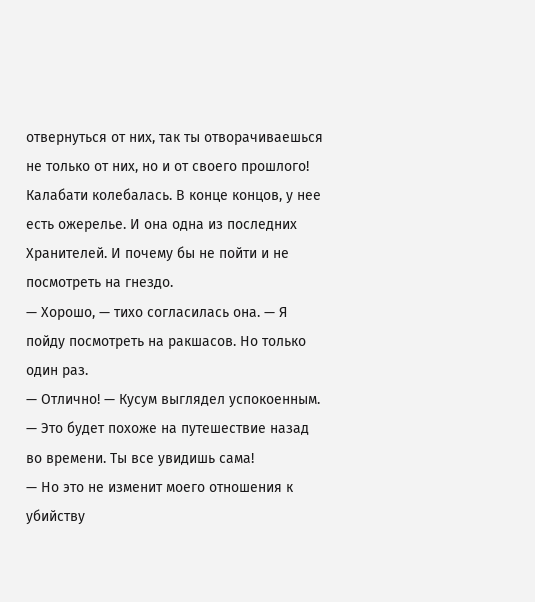отвернуться от них, так ты отворачиваешься не только от них, но и от своего прошлого!
Калабати колебалась. В конце концов, у нее есть ожерелье. И она одна из последних Хранителей. И почему бы не пойти и не посмотреть на гнездо.
— Хорошо, — тихо согласилась она. — Я пойду посмотреть на ракшасов. Но только один раз.
— Отлично! — Кусум выглядел успокоенным. — Это будет похоже на путешествие назад во времени. Ты все увидишь сама!
— Но это не изменит моего отношения к убийству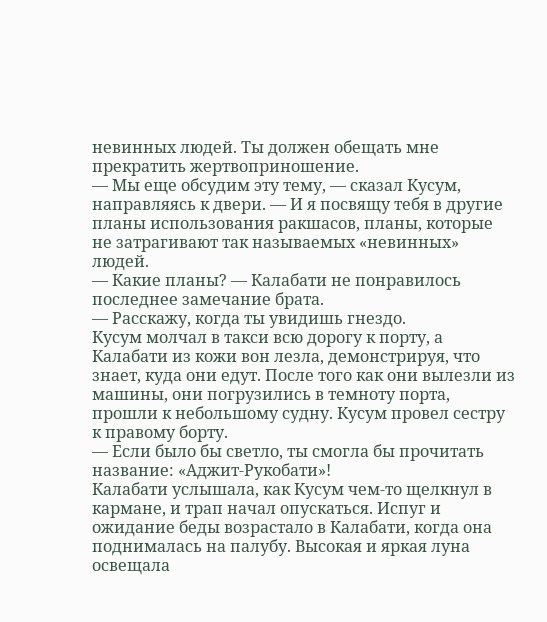невинных людей. Ты должен обещать мне прекратить жертвоприношение.
— Мы еще обсудим эту тему, — сказал Кусум, направляясь к двери. — И я посвящу тебя в другие планы использования ракшасов, планы, которые не затрагивают так называемых «невинных» людей.
— Какие планы? — Калабати не понравилось последнее замечание брата.
— Расскажу, когда ты увидишь гнездо.
Кусум молчал в такси всю дорогу к порту, а Калабати из кожи вон лезла, демонстрируя, что знает, куда они едут. После того как они вылезли из машины, они погрузились в темноту порта, прошли к небольшому судну. Кусум провел сестру к правому борту.
— Если было бы светло, ты смогла бы прочитать название: «Аджит-Рукобати»!
Калабати услышала, как Кусум чем-то щелкнул в кармане, и трап начал опускаться. Испуг и ожидание беды возрастало в Калабати, когда она поднималась на палубу. Высокая и яркая луна освещала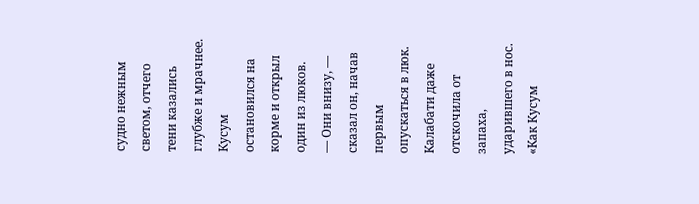судно нежным светом, отчего тени казались глубже и мрачнее.
Кусум остановился на корме и открыл один из люков.
— Они внизу, — сказал он, начав первым опускаться в люк.
Калабати даже отскочила от запаха, ударившего в нос. «Как Кусум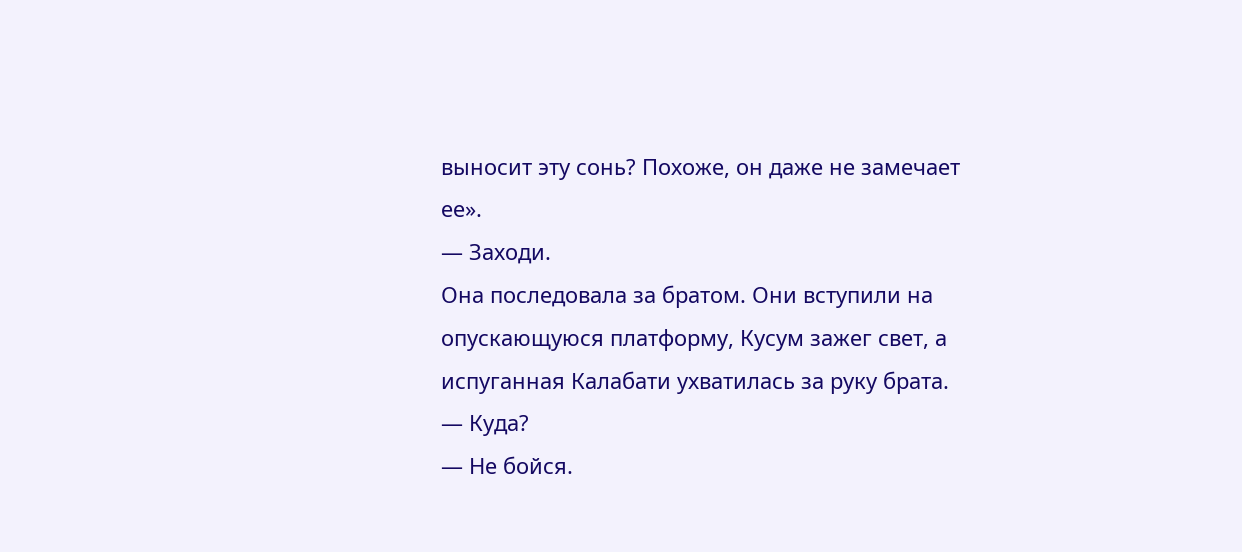выносит эту сонь? Похоже, он даже не замечает ее».
— Заходи.
Она последовала за братом. Они вступили на опускающуюся платформу, Кусум зажег свет, а испуганная Калабати ухватилась за руку брата.
— Куда?
— Не бойся.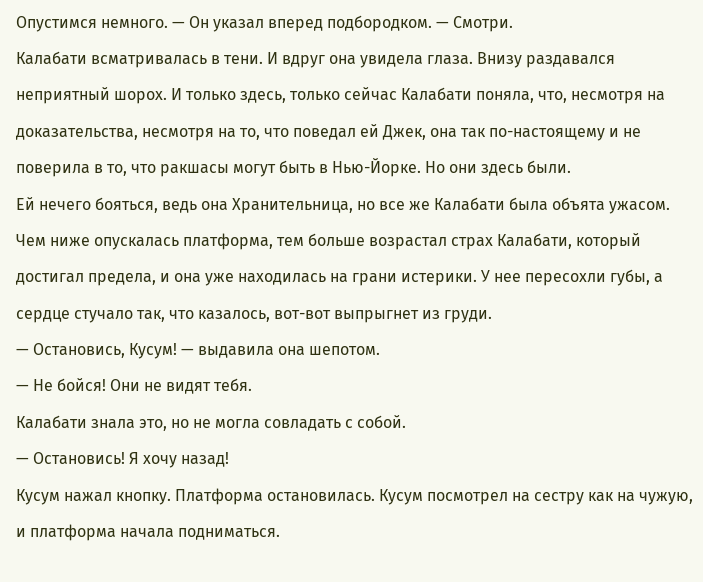Опустимся немного. — Он указал вперед подбородком. — Смотри.
Калабати всматривалась в тени. И вдруг она увидела глаза. Внизу раздавался неприятный шорох. И только здесь, только сейчас Калабати поняла, что, несмотря на доказательства, несмотря на то, что поведал ей Джек, она так по-настоящему и не поверила в то, что ракшасы могут быть в Нью-Йорке. Но они здесь были.
Ей нечего бояться, ведь она Хранительница, но все же Калабати была объята ужасом. Чем ниже опускалась платформа, тем больше возрастал страх Калабати, который достигал предела, и она уже находилась на грани истерики. У нее пересохли губы, а сердце стучало так, что казалось, вот-вот выпрыгнет из груди.
— Остановись, Кусум! — выдавила она шепотом.
— Не бойся! Они не видят тебя.
Калабати знала это, но не могла совладать с собой.
— Остановись! Я хочу назад!
Кусум нажал кнопку. Платформа остановилась. Кусум посмотрел на сестру как на чужую, и платформа начала подниматься.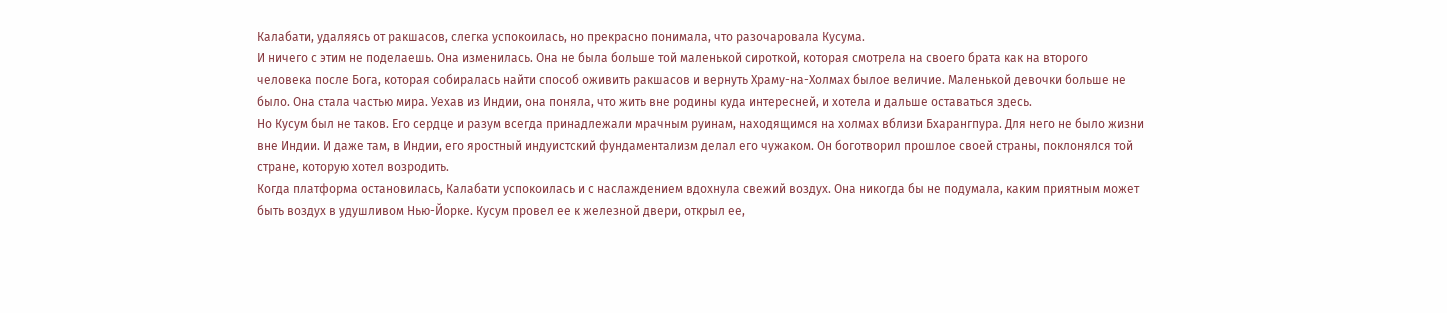Калабати, удаляясь от ракшасов, слегка успокоилась, но прекрасно понимала, что разочаровала Кусума.
И ничего с этим не поделаешь. Она изменилась. Она не была больше той маленькой сироткой, которая смотрела на своего брата как на второго человека после Бога, которая собиралась найти способ оживить ракшасов и вернуть Храму-на-Холмах былое величие. Маленькой девочки больше не было. Она стала частью мира. Уехав из Индии, она поняла, что жить вне родины куда интересней, и хотела и дальше оставаться здесь.
Но Кусум был не таков. Его сердце и разум всегда принадлежали мрачным руинам, находящимся на холмах вблизи Бхарангпура. Для него не было жизни вне Индии. И даже там, в Индии, его яростный индуистский фундаментализм делал его чужаком. Он боготворил прошлое своей страны, поклонялся той стране, которую хотел возродить.
Когда платформа остановилась, Калабати успокоилась и с наслаждением вдохнула свежий воздух. Она никогда бы не подумала, каким приятным может быть воздух в удушливом Нью-Йорке. Кусум провел ее к железной двери, открыл ее,